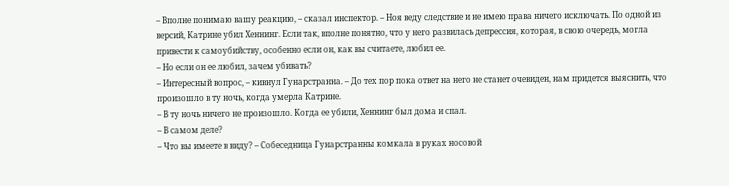– Вполне понимаю вашу реакцию, – сказал инспектор. – Ноя веду следствие и не имею права ничего исключать. По одной из версий, Катрине убил Хеннинг. Если так, вполне понятно, что у него развилась депрессия, которая, в свою очередь, могла привести к самоубийству, особенно если он, как вы считаете, любил ее.
– Но если он ее любил, зачем убивать?
– Интересный вопрос, – кивнул Гунарстранна. – До тех пор пока ответ на него не станет очевиден, нам придется выяснить, что произошло в ту ночь, когда умерла Катрине.
– В ту ночь ничего не произошло. Когда ее убили, Хеннинг был дома и спал.
– В самом деле?
– Что вы имеете в виду? – Собеседница Гунарстранны комкала в руках носовой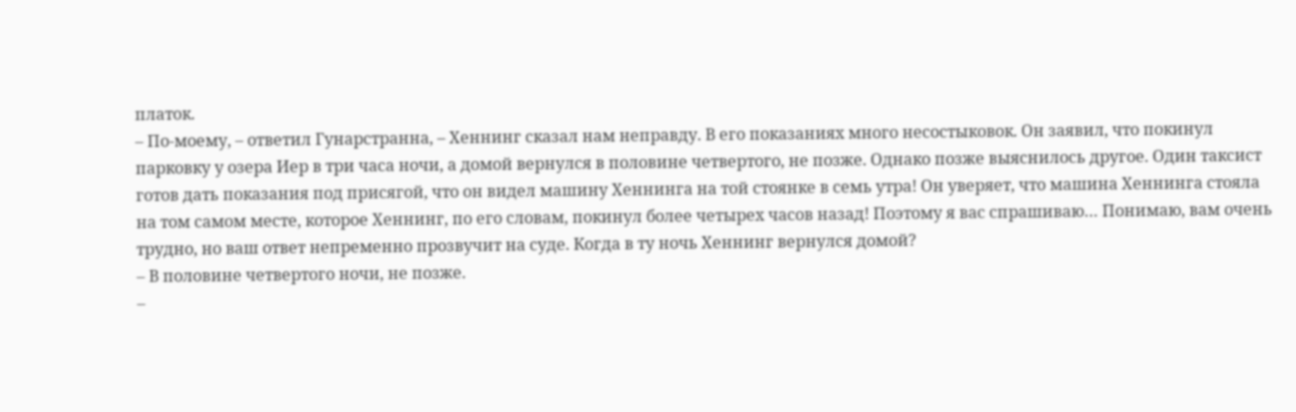платок.
– По-моему, – ответил Гунарстранна, – Хеннинг сказал нам неправду. В его показаниях много несостыковок. Он заявил, что покинул парковку у озера Иер в три часа ночи, а домой вернулся в половине четвертого, не позже. Однако позже выяснилось другое. Один таксист готов дать показания под присягой, что он видел машину Хеннинга на той стоянке в семь утра! Он уверяет, что машина Хеннинга стояла на том самом месте, которое Хеннинг, по его словам, покинул более четырех часов назад! Поэтому я вас спрашиваю… Понимаю, вам очень трудно, но ваш ответ непременно прозвучит на суде. Когда в ту ночь Хеннинг вернулся домой?
– В половине четвертого ночи, не позже.
–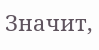Значит,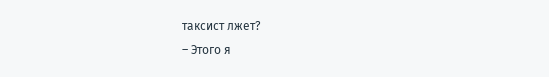таксист лжет?
– Этого я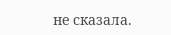не сказала.